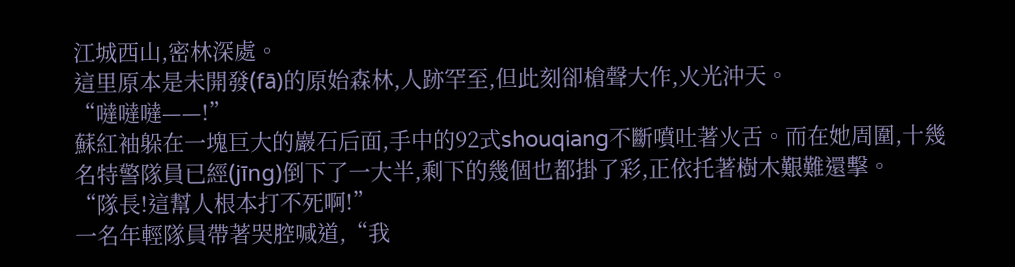江城西山,密林深處。
這里原本是未開發(fā)的原始森林,人跡罕至,但此刻卻槍聲大作,火光沖天。
“噠噠噠——!”
蘇紅袖躲在一塊巨大的巖石后面,手中的92式shouqiang不斷噴吐著火舌。而在她周圍,十幾名特警隊員已經(jīng)倒下了一大半,剩下的幾個也都掛了彩,正依托著樹木艱難還擊。
“隊長!這幫人根本打不死啊!”
一名年輕隊員帶著哭腔喊道,“我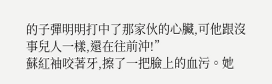的子彈明明打中了那家伙的心臟,可他跟沒事兒人一樣,還在往前沖!”
蘇紅袖咬著牙,擦了一把臉上的血污。她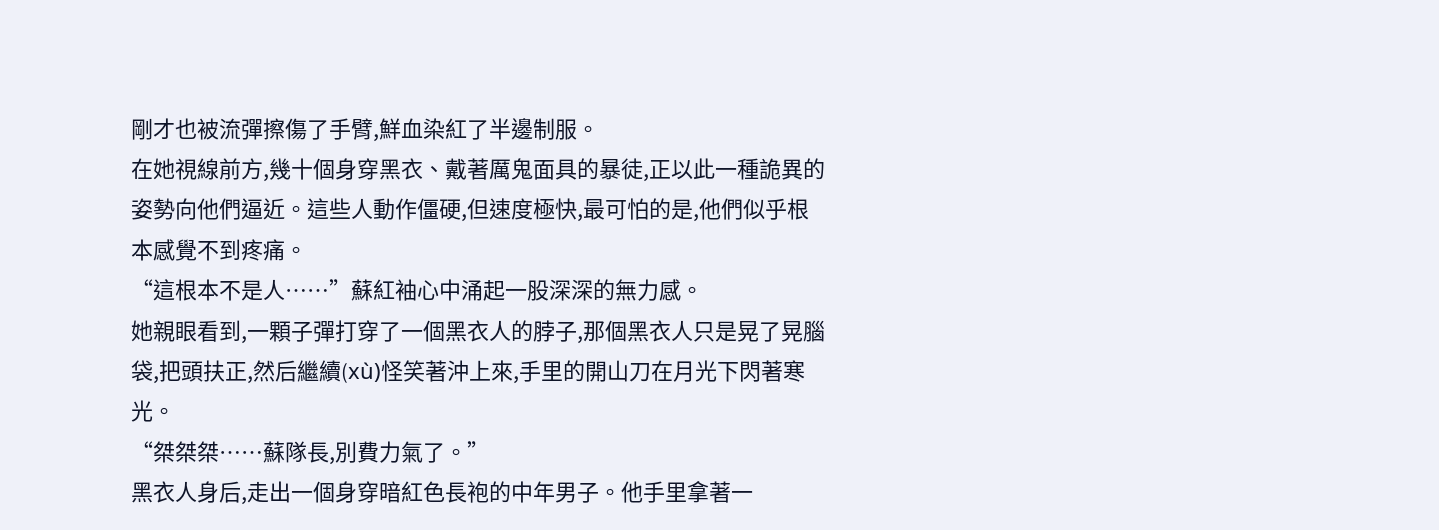剛才也被流彈擦傷了手臂,鮮血染紅了半邊制服。
在她視線前方,幾十個身穿黑衣、戴著厲鬼面具的暴徒,正以此一種詭異的姿勢向他們逼近。這些人動作僵硬,但速度極快,最可怕的是,他們似乎根本感覺不到疼痛。
“這根本不是人……”蘇紅袖心中涌起一股深深的無力感。
她親眼看到,一顆子彈打穿了一個黑衣人的脖子,那個黑衣人只是晃了晃腦袋,把頭扶正,然后繼續(xù)怪笑著沖上來,手里的開山刀在月光下閃著寒光。
“桀桀桀……蘇隊長,別費力氣了。”
黑衣人身后,走出一個身穿暗紅色長袍的中年男子。他手里拿著一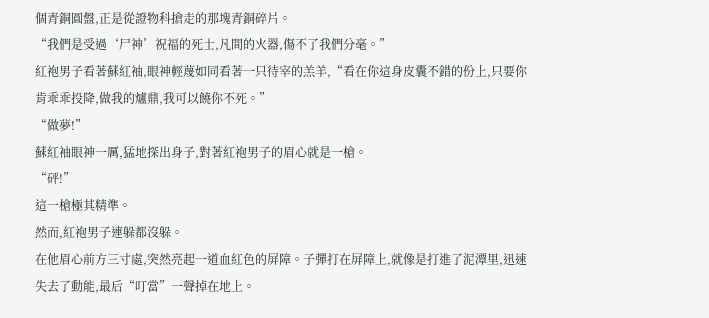個青銅圓盤,正是從證物科搶走的那塊青銅碎片。
“我們是受過‘尸神’祝福的死士,凡間的火器,傷不了我們分毫。”
紅袍男子看著蘇紅袖,眼神輕蔑如同看著一只待宰的羔羊,“看在你這身皮囊不錯的份上,只要你肯乖乖投降,做我的爐鼎,我可以饒你不死。”
“做夢!”
蘇紅袖眼神一厲,猛地探出身子,對著紅袍男子的眉心就是一槍。
“砰!”
這一槍極其精準。
然而,紅袍男子連躲都沒躲。
在他眉心前方三寸處,突然亮起一道血紅色的屏障。子彈打在屏障上,就像是打進了泥潭里,迅速失去了動能,最后“叮當”一聲掉在地上。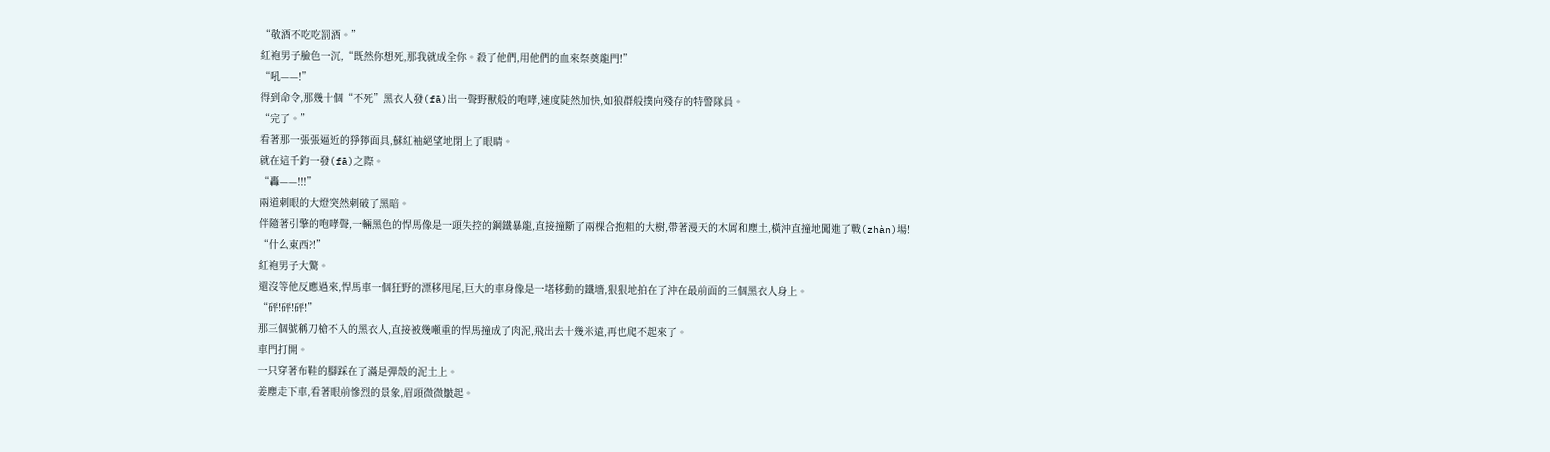“敬酒不吃吃罰酒。”
紅袍男子臉色一沉,“既然你想死,那我就成全你。殺了他們,用他們的血來祭奠龍門!”
“吼——!”
得到命令,那幾十個“不死”黑衣人發(fā)出一聲野獸般的咆哮,速度陡然加快,如狼群般撲向殘存的特警隊員。
“完了。”
看著那一張張逼近的猙獰面具,蘇紅袖絕望地閉上了眼睛。
就在這千鈞一發(fā)之際。
“轟——!!!”
兩道刺眼的大燈突然刺破了黑暗。
伴隨著引擎的咆哮聲,一輛黑色的悍馬像是一頭失控的鋼鐵暴龍,直接撞斷了兩棵合抱粗的大樹,帶著漫天的木屑和塵土,橫沖直撞地闖進了戰(zhàn)場!
“什么東西?!”
紅袍男子大驚。
還沒等他反應過來,悍馬車一個狂野的漂移甩尾,巨大的車身像是一堵移動的鐵墻,狠狠地拍在了沖在最前面的三個黑衣人身上。
“砰!砰!砰!”
那三個號稱刀槍不入的黑衣人,直接被幾噸重的悍馬撞成了肉泥,飛出去十幾米遠,再也爬不起來了。
車門打開。
一只穿著布鞋的腳踩在了滿是彈殼的泥土上。
姜塵走下車,看著眼前慘烈的景象,眉頭微微皺起。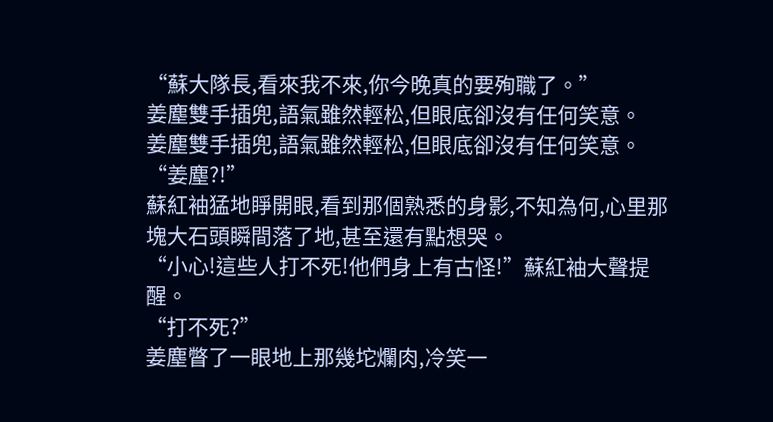“蘇大隊長,看來我不來,你今晚真的要殉職了。”
姜塵雙手插兜,語氣雖然輕松,但眼底卻沒有任何笑意。
姜塵雙手插兜,語氣雖然輕松,但眼底卻沒有任何笑意。
“姜塵?!”
蘇紅袖猛地睜開眼,看到那個熟悉的身影,不知為何,心里那塊大石頭瞬間落了地,甚至還有點想哭。
“小心!這些人打不死!他們身上有古怪!”蘇紅袖大聲提醒。
“打不死?”
姜塵瞥了一眼地上那幾坨爛肉,冷笑一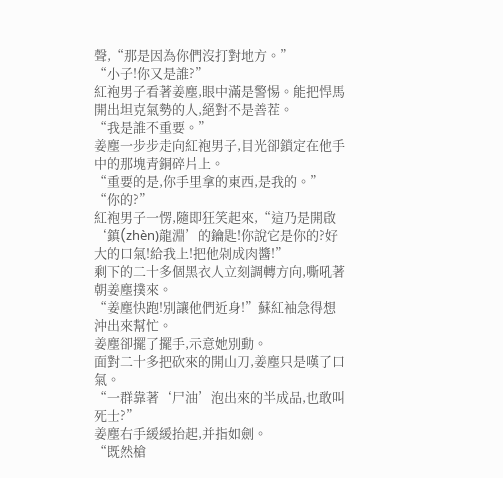聲,“那是因為你們沒打對地方。”
“小子!你又是誰?”
紅袍男子看著姜塵,眼中滿是警惕。能把悍馬開出坦克氣勢的人,絕對不是善茬。
“我是誰不重要。”
姜塵一步步走向紅袍男子,目光卻鎖定在他手中的那塊青銅碎片上。
“重要的是,你手里拿的東西,是我的。”
“你的?”
紅袍男子一愣,隨即狂笑起來,“這乃是開啟‘鎮(zhèn)龍淵’的鑰匙!你說它是你的?好大的口氣!給我上!把他剁成肉醬!”
剩下的二十多個黑衣人立刻調轉方向,嘶吼著朝姜塵撲來。
“姜塵快跑!別讓他們近身!”蘇紅袖急得想沖出來幫忙。
姜塵卻擺了擺手,示意她別動。
面對二十多把砍來的開山刀,姜塵只是嘆了口氣。
“一群靠著‘尸油’泡出來的半成品,也敢叫死士?”
姜塵右手緩緩抬起,并指如劍。
“既然槍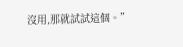沒用,那就試試這個。”